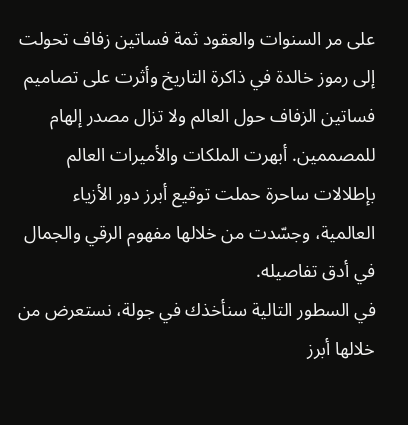على مر السنوات والعقود ثمة فساتين زفاف تحولت إلى رموز خالدة في ذاكرة التاريخ وأثرت على تصاميم فساتين الزفاف حول العالم ولا تزال مصدر إلهام للمصممين. أبهرت الملكات والأميرات العالم بإطلالات ساحرة حملت توقيع أبرز دور الأزياء العالمية، وجسّدت من خلالها مفهوم الرقي والجمال في أدق تفاصيله.
في السطور التالية سنأخذك في جولة، نستعرض من خلالها أبرز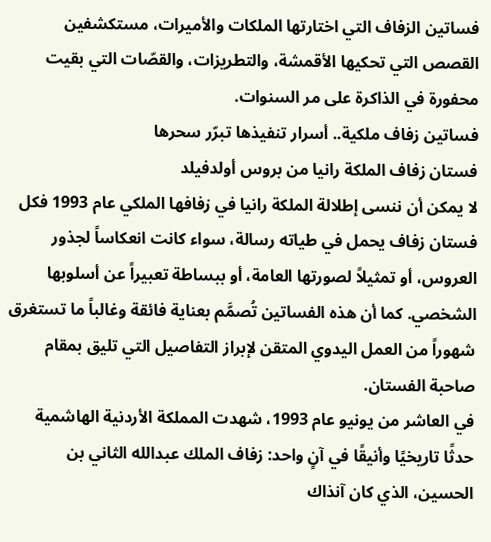فساتين الزفاف التي اختارتها الملكات والأميرات، مستكشفين القصص التي تحكيها الأقمشة، والتطريزات، والقصّات التي بقيت محفورة في الذاكرة على مر السنوات.
فساتين زفاف ملكية.. أسرار تنفيذها تبرّر سحرها
فستان زفاف الملكة رانيا من بروس أولدفيلد
لا يمكن أن ننسى إطلالة الملكة رانيا في زفافها الملكي عام 1993 فكل فستان زفاف يحمل في طياته رسالة، سواء كانت انعكاساً لجذور العروس، أو تمثيلاً لصورتها العامة، أو ببساطة تعبيراً عن أسلوبها الشخصي. كما أن هذه الفساتين تُصمَّم بعناية فائقة وغالباً ما تستغرق شهوراً من العمل اليدوي المتقن لإبراز التفاصيل التي تليق بمقام صاحبة الفستان.
في العاشر من يونيو عام 1993، شهدت المملكة الأردنية الهاشمية حدثًا تاريخيًا وأنيقًا في آنٍ واحد: زفاف الملك عبدالله الثاني بن الحسين، الذي كان آنذاك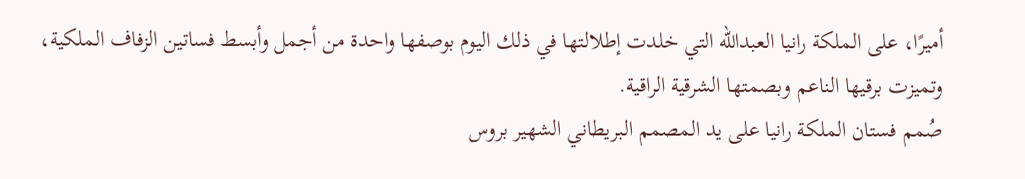أميرًا، على الملكة رانيا العبدالله التي خلدت إطلالتها في ذلك اليوم بوصفها واحدة من أجمل وأبسط فساتين الزفاف الملكية، وتميزت برقيها الناعم وبصمتها الشرقية الراقية.
صُمم فستان الملكة رانيا على يد المصمم البريطاني الشهير بروس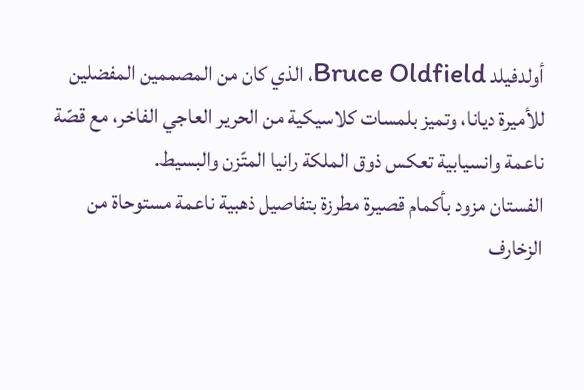أولدفيلد Bruce Oldfield، الذي كان من المصممين المفضلين للأميرة ديانا، وتميز بلمسات كلاسيكية من الحرير العاجي الفاخر، مع قصّة ناعمة وانسيابية تعكس ذوق الملكة رانيا المتّزن والبسيط.
الفستان مزود بأكمام قصيرة مطرزة بتفاصيل ذهبية ناعمة مستوحاة من الزخارف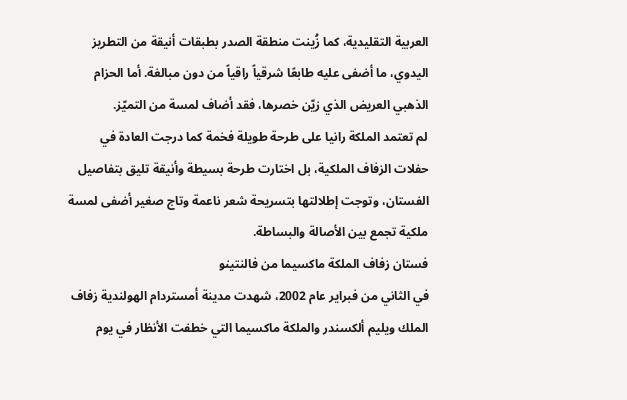العربية التقليدية، كما زُينت منطقة الصدر بطبقات أنيقة من التطريز اليدوي، ما أضفى عليه طابعًا شرقياً راقياً من دون مبالغة. أما الحزام الذهبي العريض الذي زيّن خصرها، فقد أضاف لمسة من التميّز.
لم تعتمد الملكة رانيا على طرحة طويلة فخمة كما درجت العادة في حفلات الزفاف الملكية، بل اختارت طرحة بسيطة وأنيقة تليق بتفاصيل الفستان، وتوجت إطلالتها بتسريحة شعر ناعمة وتاج صغير أضفى لمسة ملكية تجمع بين الأصالة والبساطة.
فستان زفاف الملكة ماكسيما من فالنتينو
في الثاني من فبراير عام 2002، شهدت مدينة أمستردام الهولندية زفاف الملك ويليم ألكسندر والملكة ماكسيما التي خطفت الأنظار في يوم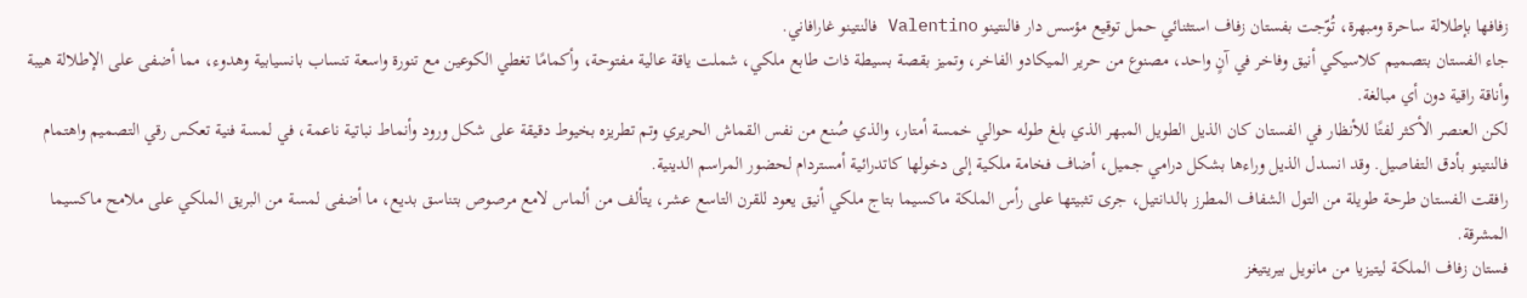زفافها بإطلالة ساحرة ومبهرة، تُوّجت بفستان زفاف استثنائي حمل توقيع مؤسس دار فالنتينو Valentino فالنتينو غارافاني.
جاء الفستان بتصميم كلاسيكي أنيق وفاخر في آنٍ واحد، مصنوع من حرير الميكادو الفاخر، وتميز بقصة بسيطة ذات طابع ملكي، شملت ياقة عالية مفتوحة، وأكمامًا تغطي الكوعين مع تنورة واسعة تنساب بانسيابية وهدوء، مما أضفى على الإطلالة هيبة وأناقة راقية دون أي مبالغة.
لكن العنصر الأكثر لفتًا للأنظار في الفستان كان الذيل الطويل المبهر الذي بلغ طوله حوالي خمسة أمتار، والذي صُنع من نفس القماش الحريري وتم تطريزه بخيوط دقيقة على شكل ورود وأنماط نباتية ناعمة، في لمسة فنية تعكس رقي التصميم واهتمام فالنتينو بأدق التفاصيل. وقد انسدل الذيل وراءها بشكل درامي جميل، أضاف فخامة ملكية إلى دخولها كاتدرائية أمستردام لحضور المراسم الدينية.
رافقت الفستان طرحة طويلة من التول الشفاف المطرز بالدانتيل، جرى تثبيتها على رأس الملكة ماكسيما بتاج ملكي أنيق يعود للقرن التاسع عشر، يتألف من ألماس لامع مرصوص بتناسق بديع، ما أضفى لمسة من البريق الملكي على ملامح ماكسيما المشرقة.
فستان زفاف الملكة ليتيزيا من مانويل بيريتيغز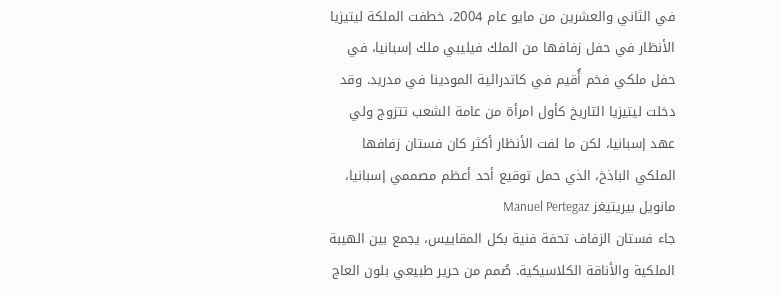في الثاني والعشرين من مايو عام 2004، خطفت الملكة ليتيزيا الأنظار في حفل زفافها من الملك فيليبي ملك إسبانيا، في حفل ملكي فخم أُقيم في كاتدرائية المودينا في مدريد. وقد دخلت ليتيزيا التاريخ كأول امرأة من عامة الشعب تتزوج ولي عهد إسبانيا، لكن ما لفت الأنظار أكثر كان فستان زفافها الملكي الباذخ، الذي حمل توقيع أحد أعظم مصممي إسبانيا، مانويل بيريتيغز Manuel Pertegaz
جاء فستان الزفاف تحفة فنية بكل المقاييس، يجمع بين الهيبة الملكية والأناقة الكلاسيكية. صُمم من حرير طبيعي بلون العاج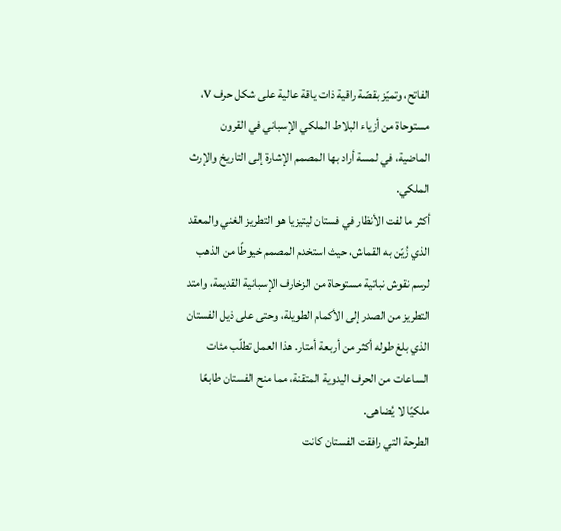الفاتح، وتميّز بقصّة راقية ذات ياقة عالية على شكل حرف V، مستوحاة من أزياء البلاط الملكي الإسباني في القرون الماضية، في لمسة أراد بها المصمم الإشارة إلى التاريخ والإرث الملكي.
أكثر ما لفت الأنظار في فستان ليتيزيا هو التطريز الغني والمعقد الذي زُيّن به القماش، حيث استخدم المصمم خيوطًا من الذهب لرسم نقوش نباتية مستوحاة من الزخارف الإسبانية القديمة، وامتد التطريز من الصدر إلى الأكمام الطويلة، وحتى على ذيل الفستان الذي بلغ طوله أكثر من أربعة أمتار. هذا العمل تطلّب مئات الساعات من الحرف اليدوية المتقنة، مما منح الفستان طابعًا ملكيًا لا يُضاهى.
الطرحة التي رافقت الفستان كانت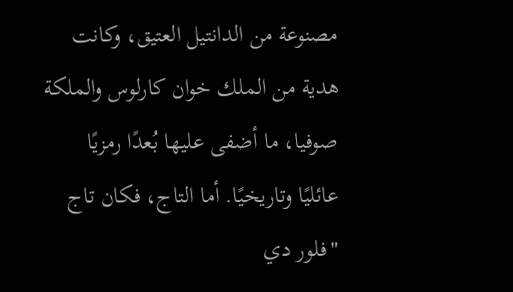مصنوعة من الدانتيل العتيق، وكانت هدية من الملك خوان كارلوس والملكة صوفيا، ما أضفى عليها بُعدًا رمزيًا عائليًا وتاريخيًا. أما التاج، فكان تاج "فلور دي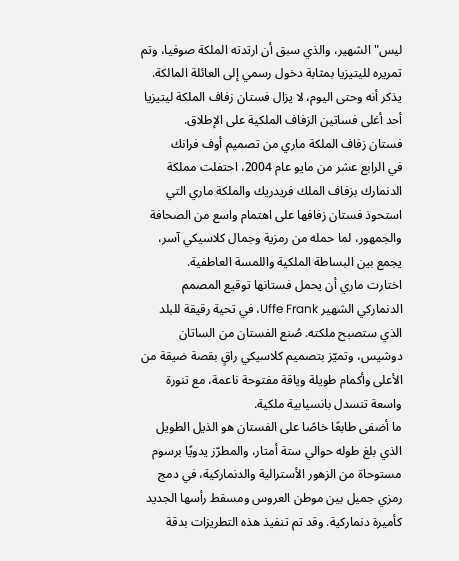ليس" الشهير، والذي سبق أن ارتدته الملكة صوفيا، وتم تمريره لليتيزيا بمثابة دخول رسمي إلى العائلة المالكة.
يذكر أنه وحتى اليوم، لا يزال فستان زفاف الملكة ليتيزيا أحد أغلى فساتين الزفاف الملكية على الإطلاق.
فستان زفاف الملكة ماري من تصميم أوف فرانك
في الرابع عشر من مايو عام 2004، احتفلت مملكة الدنمارك بزفاف الملك فريدريك والملكة ماري التي استحوذ فستان زفافها على اهتمام واسع من الصحافة والجمهور، لما حمله من رمزية وجمال كلاسيكي آسر، يجمع بين البساطة الملكية واللمسة العاطفية.
اختارت ماري أن يحمل فستانها توقيع المصمم الدنماركي الشهير Uffe Frank، في تحية رقيقة للبلد الذي ستصبح ملكته. صُنع الفستان من الساتان دوشيس، وتميّز بتصميم كلاسيكي راقٍ بقصة ضيقة من الأعلى وأكمام طويلة وياقة مفتوحة ناعمة، مع تنورة واسعة تنسدل بانسيابية ملكية.
ما أضفى طابعًا خاصًا على الفستان هو الذيل الطويل الذي بلغ طوله حوالي ستة أمتار، والمطرّز يدويًا برسوم مستوحاة من الزهور الأسترالية والدنماركية، في دمج رمزي جميل بين موطن العروس ومسقط رأسها الجديد كأميرة دنماركية. وقد تم تنفيذ هذه التطريزات بدقة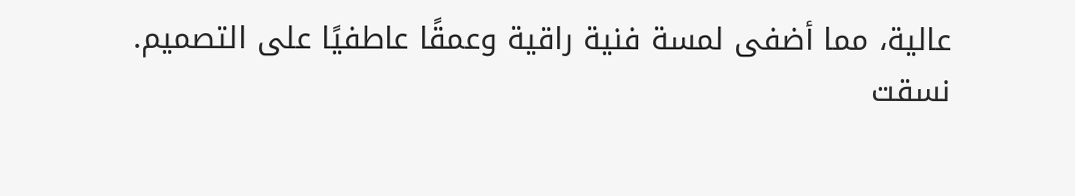عالية، مما أضفى لمسة فنية راقية وعمقًا عاطفيًا على التصميم.
نسقت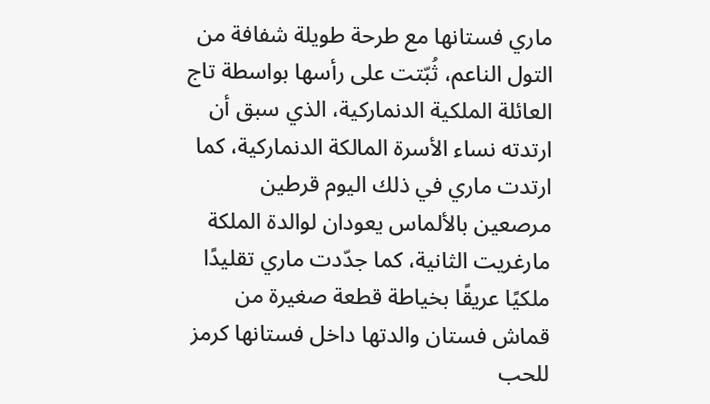ماري فستانها مع طرحة طويلة شفافة من التول الناعم، ثُبّتت على رأسها بواسطة تاج العائلة الملكية الدنماركية، الذي سبق أن ارتدته نساء الأسرة المالكة الدنماركية، كما ارتدت ماري في ذلك اليوم قرطين مرصعين بالألماس يعودان لوالدة الملكة مارغريت الثانية، كما جدّدت ماري تقليدًا ملكيًا عريقًا بخياطة قطعة صغيرة من قماش فستان والدتها داخل فستانها كرمز للحب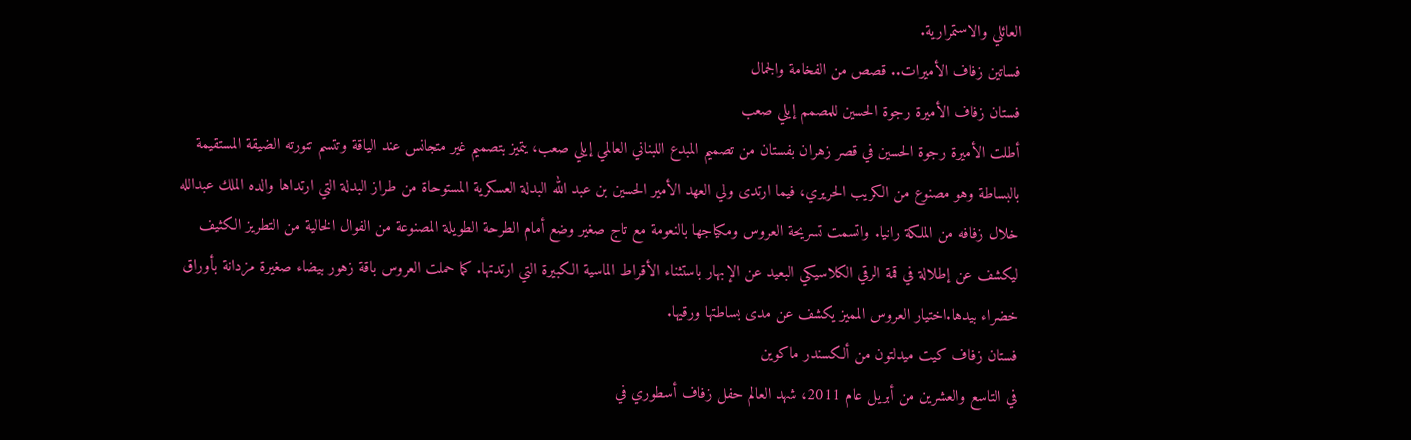العائلي والاستمرارية.
فساتين زفاف الأميرات.. قصص من الفخامة والجمال
فستان زفاف الأميرة رجوة الحسين للمصمم إيلي صعب
أطلت الأميرة رجوة الحسين في قصر زهران بفستان من تصميم المبدع اللبناني العالمي إيلي صعب، يتميز بتصميم غير متجانس عند الياقة وتتسم تنورته الضيقة المستقيمة بالبساطة وهو مصنوع من الكريب الحريري، فيما ارتدى ولي العهد الأمير الحسين بن عبد الله البدلة العسكرية المستوحاة من طراز البدلة التي ارتداها والده الملك عبدالله خلال زفافه من الملكة رانيا. واتسمت تسريحة العروس ومكياجها بالنعومة مع تاج صغير وضع أمام الطرحة الطويلة المصنوعة من الفوال الخالية من التطريز الكثيف ليكشف عن إطلالة في قمة الرقي الكلاسيكي البعيد عن الإبهار باستثناء الأقراط الماسية الكبيرة التي ارتدتها. كما حملت العروس باقة زهور بيضاء صغيرة مزدانة بأوراق خضراء بيدها.اختيار العروس المميز يكشف عن مدى بساطتها ورقيها.
فستان زفاف كيت ميدلتون من ألكسندر ماكوين
في التاسع والعشرين من أبريل عام 2011، شهد العالم حفل زفاف أسطوري في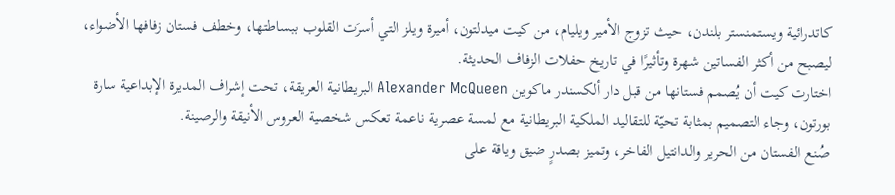كاتدرائية ويستمنستر بلندن، حيث تزوج الأمير ويليام، من كيت ميدلتون، أميرة ويلز التي أسرَت القلوب ببساطتها، وخطف فستان زفافها الأضواء، ليصبح من أكثر الفساتين شهرة وتأثيرًا في تاريخ حفلات الزفاف الحديثة.
اختارت كيت أن يُصمم فستانها من قبل دار ألكسندر ماكوين Alexander McQueen البريطانية العريقة، تحت إشراف المديرة الإبداعية سارة بورتون، وجاء التصميم بمثابة تحيّة للتقاليد الملكية البريطانية مع لمسة عصرية ناعمة تعكس شخصية العروس الأنيقة والرصينة.
صُنع الفستان من الحرير والدانتيل الفاخر، وتميز بصدرٍ ضيق وياقة على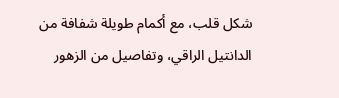شكل قلب، مع أكمام طويلة شفافة من الدانتيل الراقي، وتفاصيل من الزهور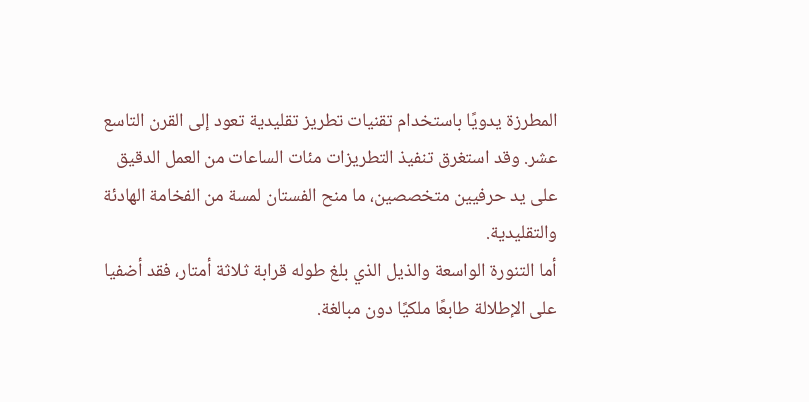المطرزة يدويًا باستخدام تقنيات تطريز تقليدية تعود إلى القرن التاسع عشر. وقد استغرق تنفيذ التطريزات مئات الساعات من العمل الدقيق على يد حرفيين متخصصين، ما منح الفستان لمسة من الفخامة الهادئة والتقليدية.
أما التنورة الواسعة والذيل الذي بلغ طوله قرابة ثلاثة أمتار، فقد أضفيا على الإطلالة طابعًا ملكيًا دون مبالغة.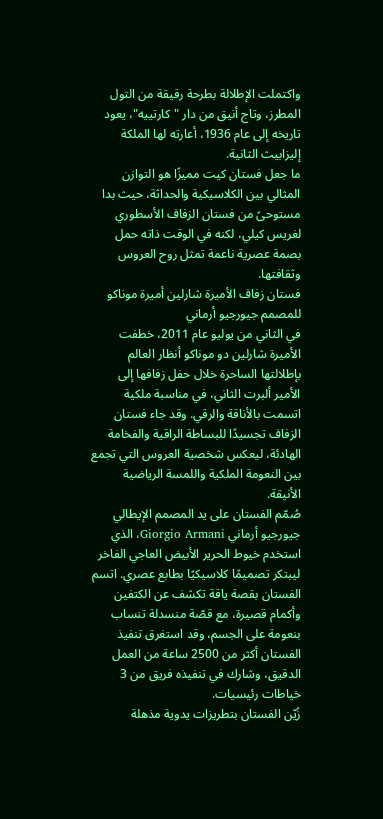واكتملت الإطلالة بطرحة رقيقة من التول المطرز، وتاج أنيق من دار "كارتييه"، يعود تاريخه إلى عام 1936، أعارته لها الملكة إليزابيث الثانية.
ما جعل فستان كيت مميزًا هو التوازن المثالي بين الكلاسيكية والحداثة، حيث بدا مستوحىً من فستان الزفاف الأسطوري لغريس كيلي، لكنه في الوقت ذاته حمل بصمة عصرية ناعمة تمثل روح العروس وثقافتها.
فستان زفاف الأميرة شارلين أميرة موناكو للمصمم جيورجيو أرماني
في الثاني من يوليو عام 2011، خطفت الأميرة شارلين دو موناكو أنظار العالم بإطلالتها الساحرة خلال حفل زفافها إلى الأمير ألبرت الثاني، في مناسبة ملكية اتسمت بالأناقة والرقي. وقد جاء فستان الزفاف تجسيدًا للبساطة الراقية والفخامة الهادئة، ليعكس شخصية العروس التي تجمع بين النعومة الملكية واللمسة الرياضية الأنيقة.
صُمّم الفستان على يد المصمم الإيطالي جيورجيو أرماني Giorgio Armani، الذي استخدم خيوط الحرير الأبيض العاجي الفاخر ليبتكر تصميمًا كلاسيكيًا بطابع عصري. اتسم الفستان بقصة ياقة تكشف عن الكتفين وأكمام قصيرة، مع قصّة منسدلة تنساب بنعومة على الجسم، وقد استغرق تنفيذ الفستان أكثر من 2500 ساعة من العمل الدقيق، وشارك في تنفيذه فريق من 3 خياطات رئيسيات.
زُيّن الفستان بتطريزات يدوية مذهلة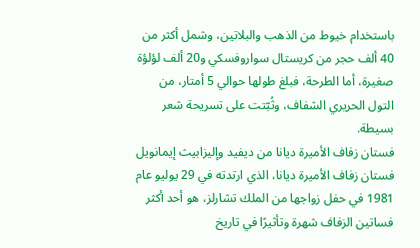باستخدام خيوط من الذهب والبلاتين، وشمل أكثر من 40 ألف حجر من كريستال سواروفسكي و20 ألف لؤلؤة صغيرة، أما الطرحة، فبلغ طولها حوالي 5 أمتار، من التول الحريري الشفاف، وثُبّتت على تسريحة شعر بسيطة.
فستان زفاف الأميرة ديانا من ديفيد وإليزابيث إيمانويل
فستان زفاف الأميرة ديانا، الذي ارتدته في 29 يوليو عام 1981 في حفل زواجها من الملك تشارلز، هو أحد أكثر فساتين الزفاف شهرة وتأثيرًا في تاريخ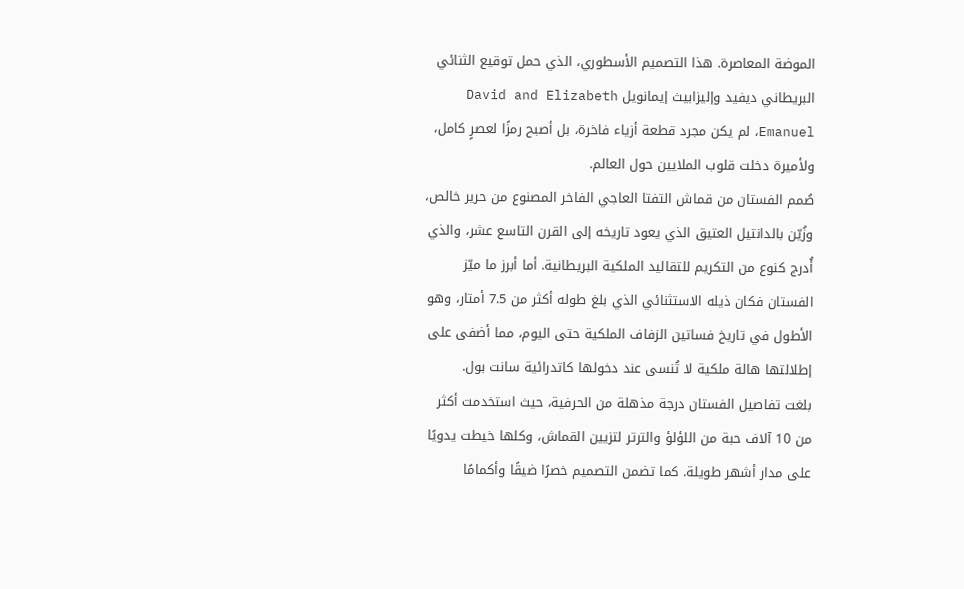الموضة المعاصرة. هذا التصميم الأسطوري، الذي حمل توقيع الثنائي البريطاني ديفيد وإليزابيث إيمانويل David and Elizabeth Emanuel، لم يكن مجرد قطعة أزياء فاخرة، بل أصبح رمزًا لعصرٍ كامل، ولأميرة دخلت قلوب الملايين حول العالم.
صُمم الفستان من قماش التفتا العاجي الفاخر المصنوع من حرير خالص، وزُيّن بالدانتيل العتيق الذي يعود تاريخه إلى القرن التاسع عشر، والذي أُدرج كنوع من التكريم للتقاليد الملكية البريطانية. أما أبرز ما ميّز الفستان فكان ذيله الاستثنائي الذي بلغ طوله أكثر من 7.5 أمتار، وهو الأطول في تاريخ فساتين الزفاف الملكية حتى اليوم، مما أضفى على إطلالتها هالة ملكية لا تُنسى عند دخولها كاتدرائية سانت بول.
بلغت تفاصيل الفستان درجة مذهلة من الحرفية، حيث استخدمت أكثر من 10 آلاف حبة من اللؤلؤ والترتر لتزيين القماش، وكلها خيطت يدويًا على مدار أشهر طويلة. كما تضمن التصميم خصرًا ضيقًا وأكمامًا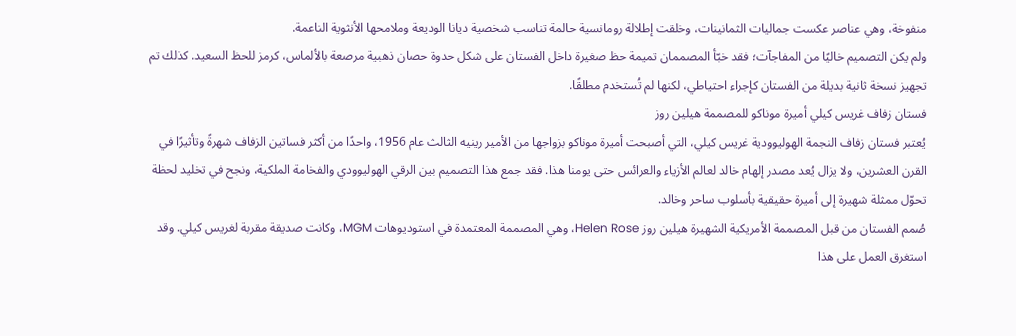منفوخة، وهي عناصر عكست جماليات الثمانينات، وخلقت إطلالة رومانسية حالمة تناسب شخصية ديانا الوديعة وملامحها الأنثوية الناعمة.
ولم يكن التصميم خاليًا من المفاجآت؛ فقد خبّأ المصممان تميمة حظ صغيرة داخل الفستان على شكل حدوة حصان ذهبية مرصعة بالألماس، كرمز للحظ السعيد. كذلك تم تجهيز نسخة ثانية بديلة من الفستان كإجراء احتياطي، لكنها لم تُستخدم مطلقًا.
فستان زفاف غريس كيلي أميرة موناكو للمصممة هيلين روز
يُعتبر فستان زفاف النجمة الهوليوودية غريس كيلي، التي أصبحت أميرة موناكو بزواجها من الأمير رينيه الثالث عام 1956، واحدًا من أكثر فساتين الزفاف شهرةً وتأثيرًا في القرن العشرين، ولا يزال يُعد مصدر إلهام خالد لعالم الأزياء والعرائس حتى يومنا هذا. فقد جمع هذا التصميم بين الرقي الهوليوودي والفخامة الملكية، ونجح في تخليد لحظة تحوّل ممثلة شهيرة إلى أميرة حقيقية بأسلوب ساحر وخالد.
صُمم الفستان من قبل المصممة الأمريكية الشهيرة هيلين روز Helen Rose، وهي المصممة المعتمدة في استوديوهات MGM، وكانت صديقة مقربة لغريس كيلي. وقد استغرق العمل على هذا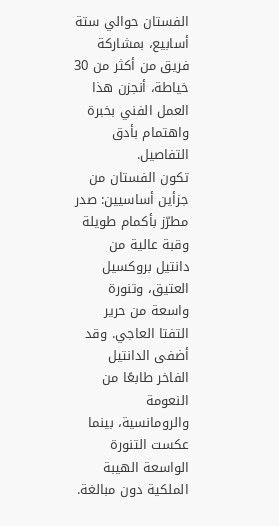الفستان حوالي ستة أسابيع، بمشاركة فريق من أكثر من 30 خياطة، أنجزن هذا العمل الفني بخبرة واهتمام بأدق التفاصيل.
تكون الفستان من جزأين أساسيين: صدر مطرّز بأكمام طويلة وقبة عالية من دانتيل بروكسيل العتيق، وتنورة واسعة من حرير التفتا العاجي. وقد أضفى الدانتيل الفاخر طابعًا من النعومة والرومانسية، بينما عكست التنورة الواسعة الهيبة الملكية دون مبالغة.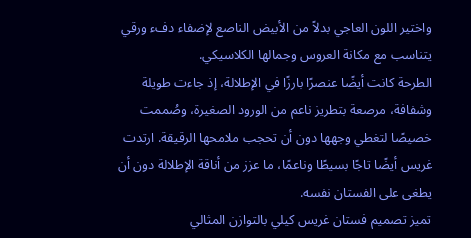واختير اللون العاجي بدلاً من الأبيض الناصع لإضفاء دفء ورقي يتناسب مع مكانة العروس وجمالها الكلاسيكي.
الطرحة كانت أيضًا عنصرًا بارزًا في الإطلالة، إذ جاءت طويلة وشفافة، مرصعة بتطريز ناعم من الورود الصغيرة، وصُممت خصيصًا لتغطي وجهها دون أن تحجب ملامحها الرقيقة. ارتدت غريس أيضًا تاجًا بسيطًا وناعمًا، ما عزز من أناقة الإطلالة دون أن يطغى على الفستان نفسه.
تميز تصميم فستان غريس كيلي بالتوازن المثالي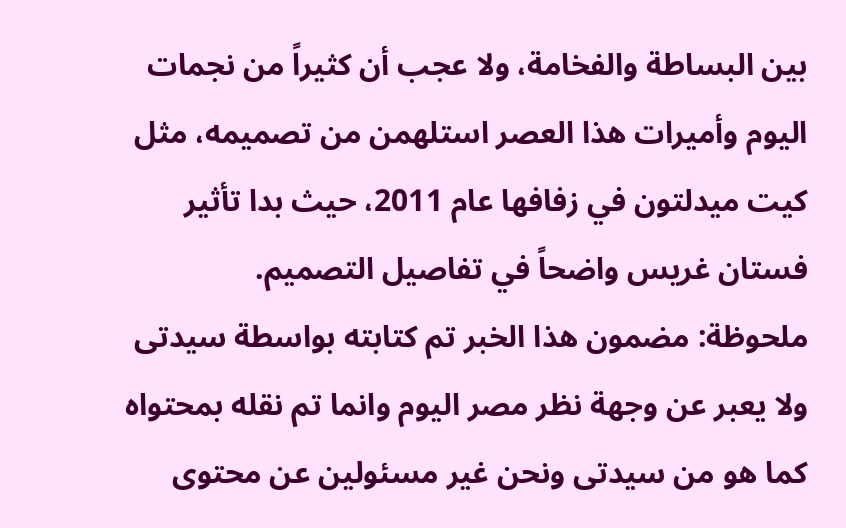بين البساطة والفخامة، ولا عجب أن كثيراً من نجمات اليوم وأميرات هذا العصر استلهمن من تصميمه، مثل كيت ميدلتون في زفافها عام 2011، حيث بدا تأثير فستان غريس واضحاً في تفاصيل التصميم.
ملحوظة: مضمون هذا الخبر تم كتابته بواسطة سيدتى ولا يعبر عن وجهة نظر مصر اليوم وانما تم نقله بمحتواه كما هو من سيدتى ونحن غير مسئولين عن محتوى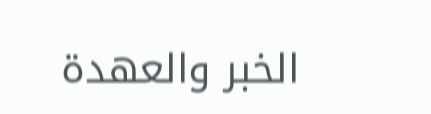الخبر والعهدة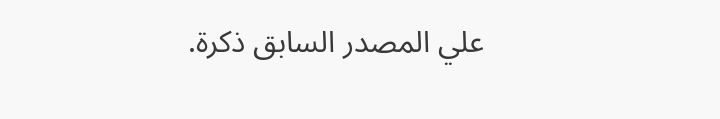علي المصدر السابق ذكرة.